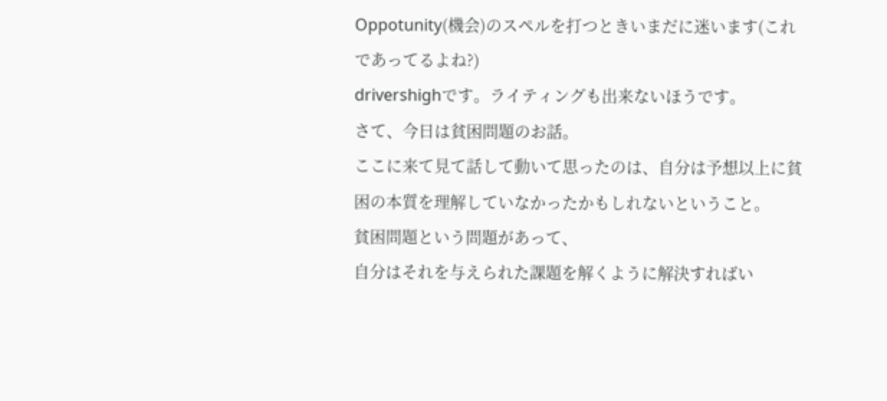Oppotunity(機会)のスペルを打つときいまだに迷います(これであってるよね?)
drivershighです。ライティングも出来ないほうです。
さて、今日は貧困問題のお話。
ここに来て見て話して動いて思ったのは、自分は予想以上に貧困の本質を理解していなかったかもしれないということ。
貧困問題という問題があって、
自分はそれを与えられた課題を解くように解決すればい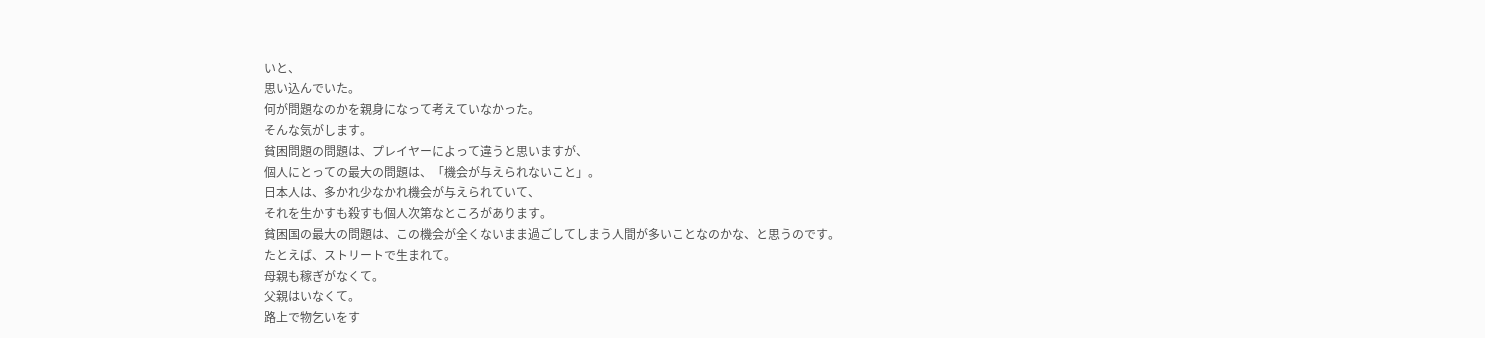いと、
思い込んでいた。
何が問題なのかを親身になって考えていなかった。
そんな気がします。
貧困問題の問題は、プレイヤーによって違うと思いますが、
個人にとっての最大の問題は、「機会が与えられないこと」。
日本人は、多かれ少なかれ機会が与えられていて、
それを生かすも殺すも個人次第なところがあります。
貧困国の最大の問題は、この機会が全くないまま過ごしてしまう人間が多いことなのかな、と思うのです。
たとえば、ストリートで生まれて。
母親も稼ぎがなくて。
父親はいなくて。
路上で物乞いをす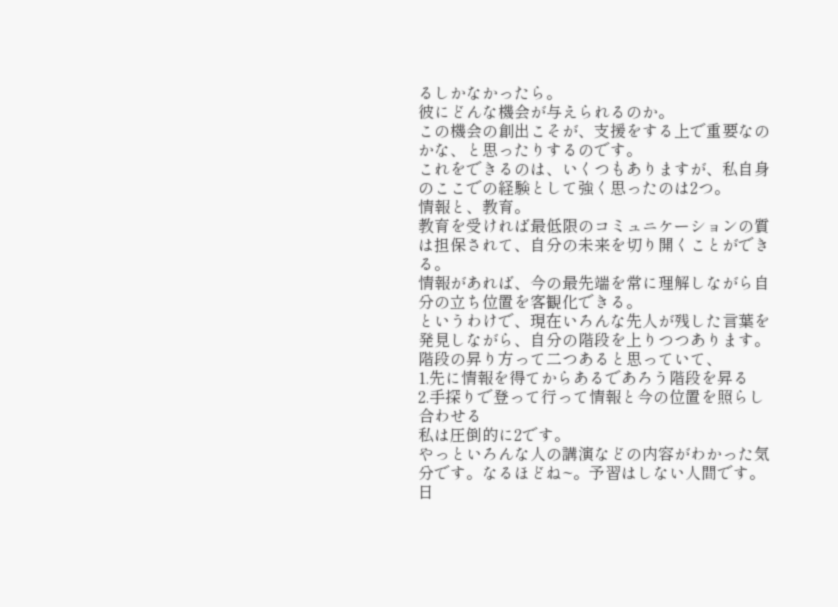るしかなかったら。
彼にどんな機会が与えられるのか。
この機会の創出こそが、支援をする上で重要なのかな、と思ったりするのです。
これをできるのは、いくつもありますが、私自身のここでの経験として強く思ったのは2つ。
情報と、教育。
教育を受ければ最低限のコミュニケーションの質は担保されて、自分の未来を切り開くことができる。
情報があれば、今の最先端を常に理解しながら自分の立ち位置を客観化できる。
というわけで、現在いろんな先人が残した言葉を発見しながら、自分の階段を上りつつあります。
階段の昇り方って二つあると思っていて、
1.先に情報を得てからあるであろう階段を昇る
2.手探りで登って行って情報と今の位置を照らし合わせる
私は圧倒的に2です。
やっといろんな人の講演などの内容がわかった気分です。なるほどね~。予習はしない人間です。
日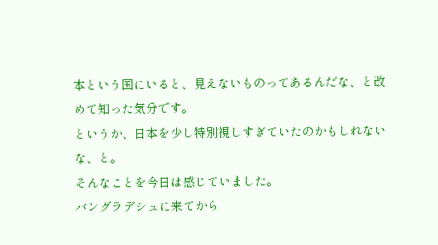本という国にいると、見えないものってあるんだな、と改めて知った気分です。
というか、日本を少し特別視しすぎていたのかもしれないな、と。
そんなことを今日は感じていました。
バングラデシュに来てから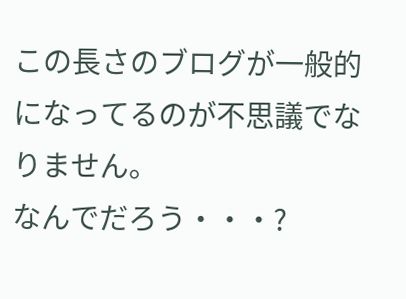この長さのブログが一般的になってるのが不思議でなりません。
なんでだろう・・・?